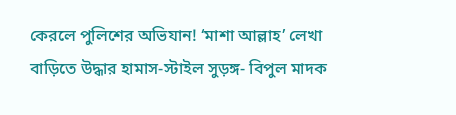কেরলে পুলিশের অভিযান! ‘মাশা আল্লাহ’ লেখা বাড়িতে উদ্ধার হামাস-স্টাইল সুড়ঙ্গ- বিপুল মাদক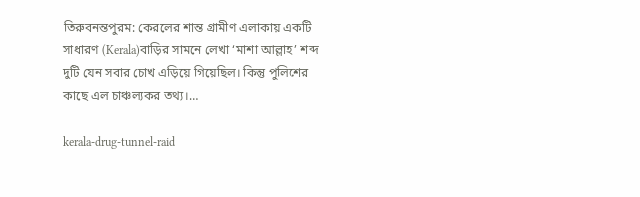তিরুবনন্তপুরম: কেরলের শান্ত গ্রামীণ এলাকায় একটি সাধারণ (Kerala)বাড়ির সামনে লেখা ‘মাশা আল্লাহ’ শব্দ দুটি যেন সবার চোখ এড়িয়ে গিয়েছিল। কিন্তু পুলিশের কাছে এল চাঞ্চল্যকর তথ্য।…

kerala-drug-tunnel-raid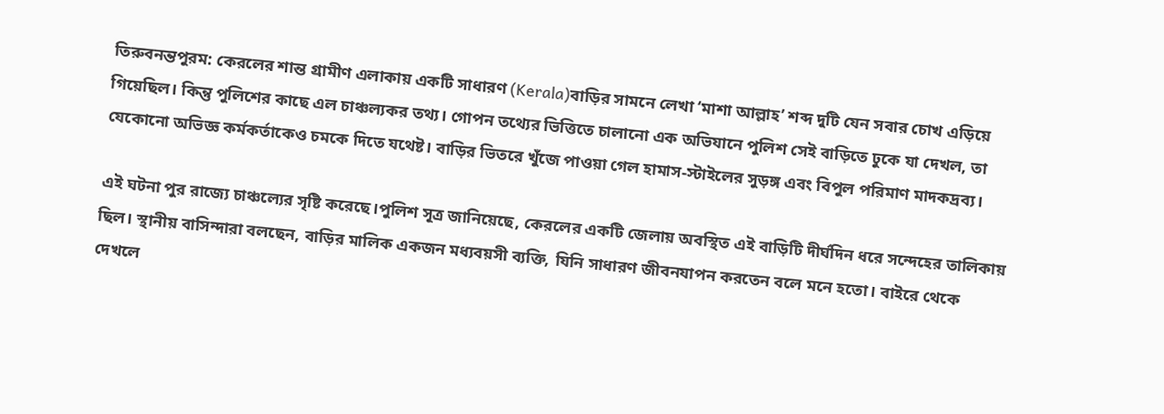তিরুবনন্তপুরম: কেরলের শান্ত গ্রামীণ এলাকায় একটি সাধারণ (Kerala)বাড়ির সামনে লেখা ‘মাশা আল্লাহ’ শব্দ দুটি যেন সবার চোখ এড়িয়ে গিয়েছিল। কিন্তু পুলিশের কাছে এল চাঞ্চল্যকর তথ্য। গোপন তথ্যের ভিত্তিতে চালানো এক অভিযানে পুলিশ সেই বাড়িতে ঢুকে যা দেখল, তা যেকোনো অভিজ্ঞ কর্মকর্তাকেও চমকে দিতে যথেষ্ট। বাড়ির ভিতরে খুঁজে পাওয়া গেল হামাস-স্টাইলের সুড়ঙ্গ এবং বিপুল পরিমাণ মাদকদ্রব্য।

এই ঘটনা পুর রাজ্যে চাঞ্চল্যের সৃষ্টি করেছে।পুলিশ সূত্র জানিয়েছে, কেরলের একটি জেলায় অবস্থিত এই বাড়িটি দীর্ঘদিন ধরে সন্দেহের তালিকায় ছিল। স্থানীয় বাসিন্দারা বলছেন, বাড়ির মালিক একজন মধ্যবয়সী ব্যক্তি, যিনি সাধারণ জীবনযাপন করতেন বলে মনে হতো। বাইরে থেকে দেখলে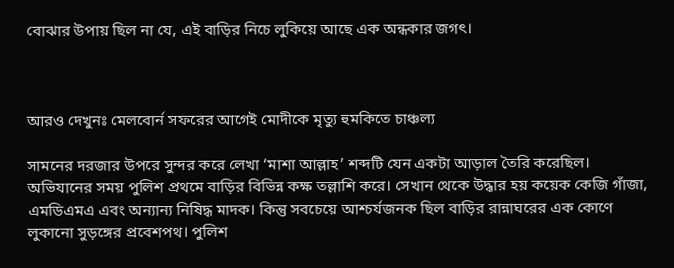বোঝার উপায় ছিল না যে, এই বাড়ির নিচে লুকিয়ে আছে এক অন্ধকার জগৎ।



আরও দেখুনঃ মেলবোর্ন সফরের আগেই মোদীকে মৃত্যু হুমকিতে চাঞ্চল্য

সামনের দরজার উপরে সুন্দর করে লেখা ‘মাশা আল্লাহ’ শব্দটি যেন একটা আড়াল তৈরি করেছিল। অভিযানের সময় পুলিশ প্রথমে বাড়ির বিভিন্ন কক্ষ তল্লাশি করে। সেখান থেকে উদ্ধার হয় কয়েক কেজি গাঁজা, এমডিএমএ এবং অন্যান্য নিষিদ্ধ মাদক। কিন্তু সবচেয়ে আশ্চর্যজনক ছিল বাড়ির রান্নাঘরের এক কোণে লুকানো সুড়ঙ্গের প্রবেশপথ। পুলিশ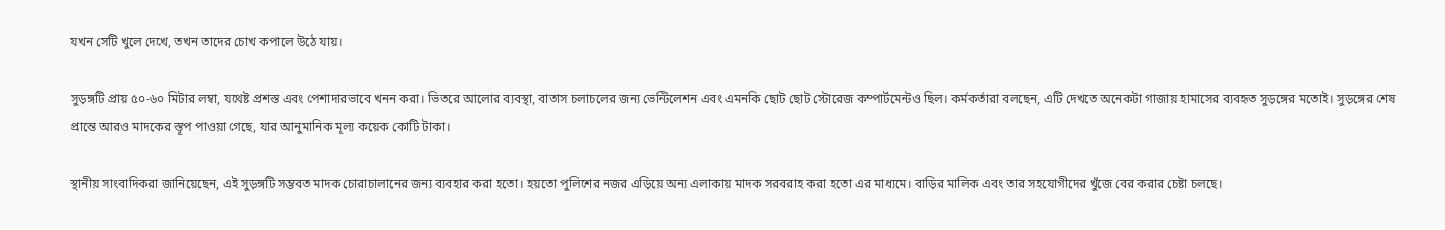যখন সেটি খুলে দেখে, তখন তাদের চোখ কপালে উঠে যায়।

সুড়ঙ্গটি প্রায় ৫০-৬০ মিটার লম্বা, যথেষ্ট প্রশস্ত এবং পেশাদারভাবে খনন করা। ভিতরে আলোর ব্যবস্থা, বাতাস চলাচলের জন্য ভেন্টিলেশন এবং এমনকি ছোট ছোট স্টোরেজ কম্পার্টমেন্টও ছিল। কর্মকর্তারা বলছেন, এটি দেখতে অনেকটা গাজায় হামাসের ব্যবহৃত সুড়ঙ্গের মতোই। সুড়ঙ্গের শেষ প্রান্তে আরও মাদকের স্তূপ পাওয়া গেছে, যার আনুমানিক মূল্য কয়েক কোটি টাকা।

স্থানীয় সাংবাদিকরা জানিয়েছেন, এই সুড়ঙ্গটি সম্ভবত মাদক চোরাচালানের জন্য ব্যবহার করা হতো। হয়তো পুলিশের নজর এড়িয়ে অন্য এলাকায় মাদক সরবরাহ করা হতো এর মাধ্যমে। বাড়ির মালিক এবং তার সহযোগীদের খুঁজে বের করার চেষ্টা চলছে।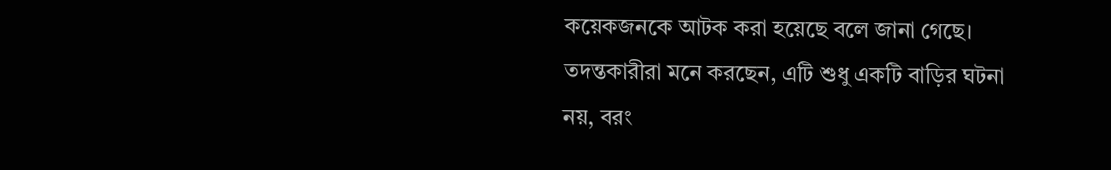কয়েকজনকে আটক করা হয়েছে বলে জানা গেছে। তদন্তকারীরা মনে করছেন, এটি শুধু একটি বাড়ির ঘটনা নয়, বরং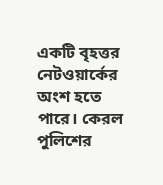একটি বৃহত্তর নেটওয়ার্কের অংশ হতে পারে। কেরল পুলিশের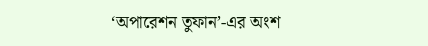‘অপারেশন তুফান’-এর অংশ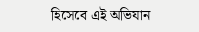হিসেবে এই অভিযান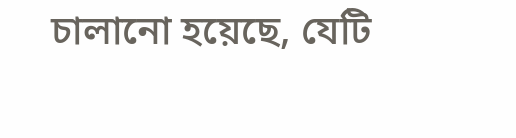চালানো হয়েছে, যেটি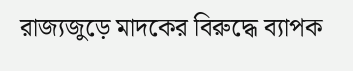রাজ্যজুড়ে মাদকের বিরুদ্ধে ব্যাপক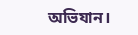অভিযান।